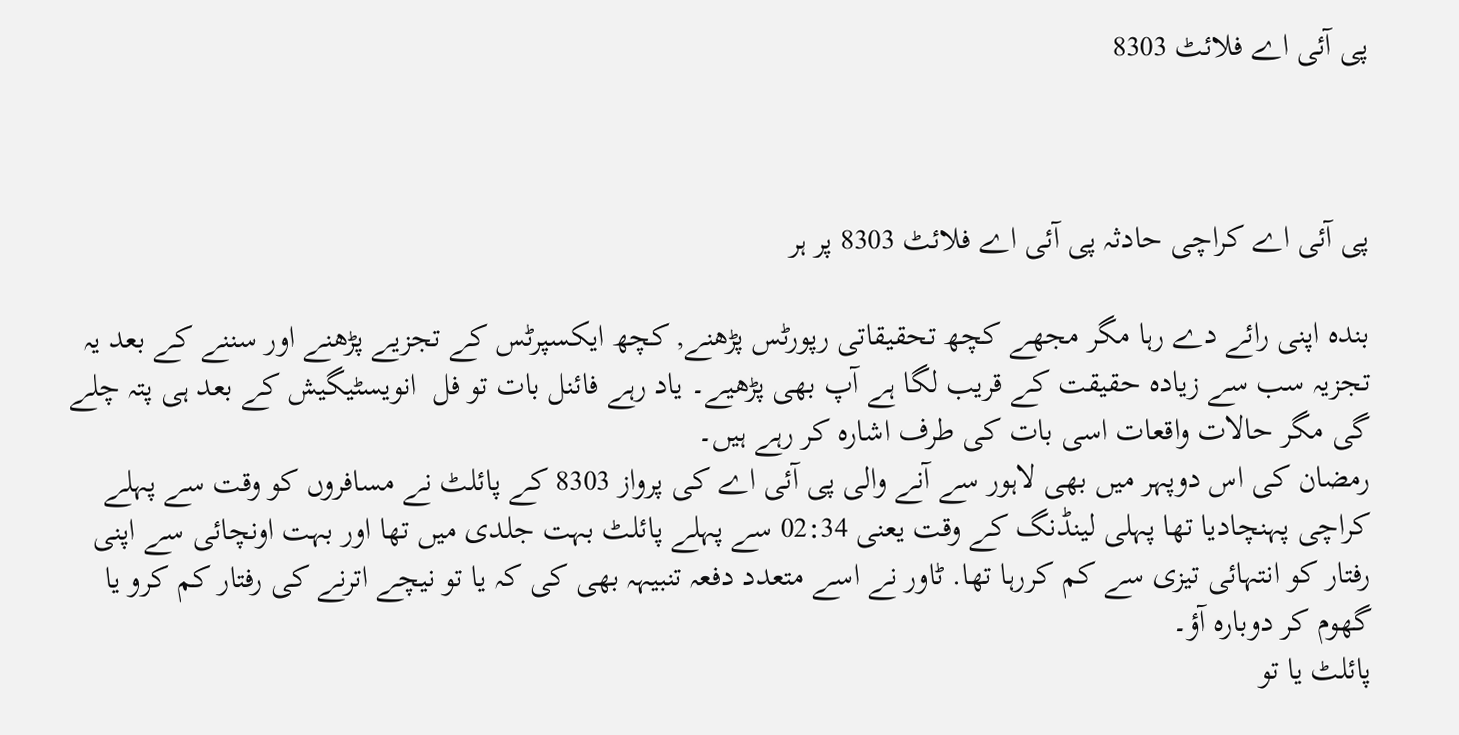پی آئی اے فلائٹ 8303



پی آئی اے کراچی حادثہ پی آئی اے فلائٹ 8303 پر ہر

بندہ اپنی رائے دے رہا مگر مجھے کچھ تحقیقاتی رپورٹس پڑھنے, کچھ ایکسپرٹس کے تجزیے پڑھنے اور سننے کے بعد یہ تجزیہ سب سے زیادہ حقیقت کے قریب لگا ہے آپ بھی پڑھیے۔ یاد رہے فائنل بات تو فل  انویسٹیگیش کے بعد ہی پتہ چلے گی مگر حالات واقعات اسی بات کی طرف اشارہ کر رہے ہیں۔
رمضان کی اس دوپہر میں بھی لاہور سے آنے والی پی آئی اے کی پرواز 8303 کے پائلٹ نے مسافروں کو وقت سے پہلے کراچی پہنچادیا تھا پہلی لینڈنگ کے وقت یعنی 02:34 سے پہلے پائلٹ بہت جلدی میں تھا اور بہت اونچائی سے اپنی رفتار کو انتہائی تیزی سے کم کررہا تھا. ٹاور نے اسے متعدد دفعہ تنبیہہ بھی کی کہ یا تو نیچے اترنے کی رفتار کم کرو یا گھوم کر دوبارہ آؤ۔
پائلٹ یا تو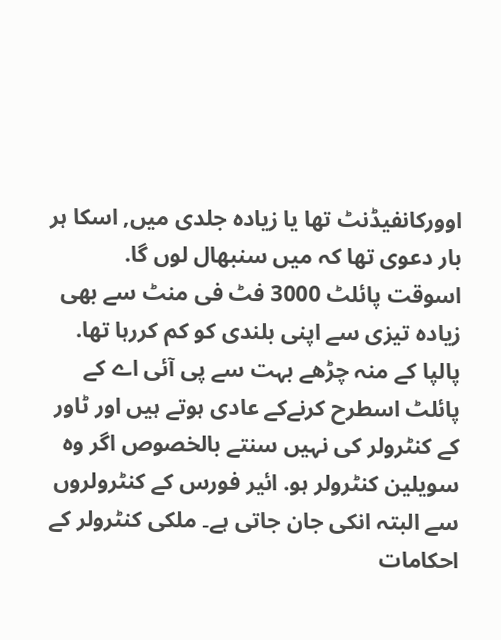اوورکانفیڈنٹ تھا یا زیادہ جلدی میں, اسکا ہر بار دعوی تھا کہ میں سنبھال لوں گا. اسوقت پائلٹ 3000 فٹ فی منٹ سے بھی زیادہ تیزی سے اپنی بلندی کو کم کررہا تھا. پالپا کے منہ چڑھے بہت سے پی آئی اے کے پائلٹ اسطرح کرنےکے عادی ہوتے ہیں اور ٹاور کے کنٹرولر کی نہیں سنتے بالخصوص اگر وہ سویلین کنٹرولر ہو. ائیر فورس کے کنٹرولروں سے البتہ انکی جان جاتی ہے۔ ملکی کنٹرولر کے احکامات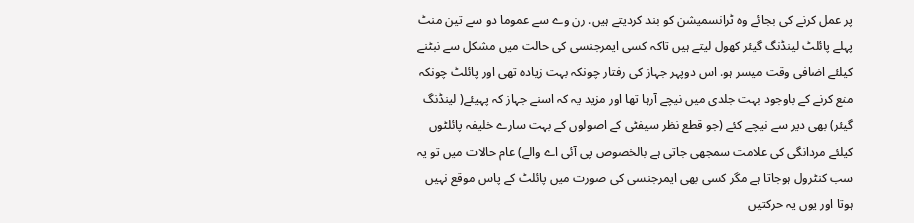پر عمل کرنے کی بجائے وہ ٹرانسمیشن کو بند کردیتے ہیں. رن وے سے عموما دو سے تین منٹ پہلے پائلٹ لینڈنگ گیئر کھول لیتے ہیں تاکہ کسی ایمرجنسی کی حالت میں مشکل سے نبٹنے کیلئے اضافی وقت میسر ہو. اس دوپہر جہاز کی رفتار چونکہ بہت زیادہ تھی اور پائلٹ چونکہ منع کرنے کے باوجود بہت جلدی میں نیچے آرہا تھا اور مزید یہ کہ اسنے جہاز کہ پہیئے( لینڈنگ گیئر) بھی دیر سے نیچے کئے (جو قطع نظر سیفٹی کے اصولوں کے بہت سارے خلیفہ پائلٹوں کیلئے مردانگی کی علامت سمجھی جاتی ہے بالخصوص پی آئی اے والے) عام حالات میں تو یہ سب کنٹرول ہوجاتا ہے مگر کسی بھی ایمرجنسی کی صورت میں پائلٹ کے پاس موقع نہیں ہوتا اور یوں یہ حرکتیں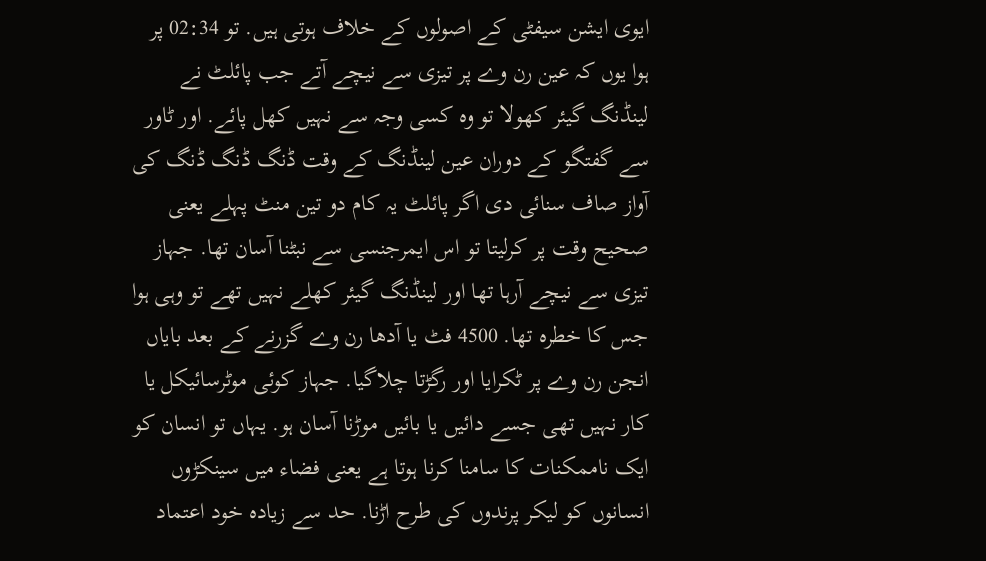ایوی ایشن سیفٹی کے اصولوں کے خلاف ہوتی ہیں. تو 02:34 پر ہوا یوں کہ عین رن وے پر تیزی سے نیچے آتے جب پائلٹ نے لینڈنگ گیئر کھولا تو وہ کسی وجہ سے نہیں کھل پائے. اور ٹاور سے گفتگو کے دوران عین لینڈنگ کے وقت ڈنگ ڈنگ ڈنگ کی آواز صاف سنائی دی اگر پائلٹ یہ کام دو تین منٹ پہلے یعنی صحیح وقت پر کرلیتا تو اس ایمرجنسی سے نبٹنا آسان تھا. جہاز تیزی سے نیچے آرہا تھا اور لینڈنگ گیئر کھلے نہیں تھے تو وہی ہوا جس کا خطرہ تھا. 4500 فٹ یا آدھا رن وے گزرنے کے بعد بایاں انجن رن وے پر ٹکرایا اور رگڑتا چلاگیا. جہاز کوئی موٹرسائیکل یا کار نہیں تھی جسے دائیں یا بائیں موڑنا آسان ہو. یہاں تو انسان کو ایک ناممکنات کا سامنا کرنا ہوتا ہے یعنی فضاء میں سینکڑوں انسانوں کو لیکر پرندوں کی طرح اڑنا. حد سے زیادہ خود اعتماد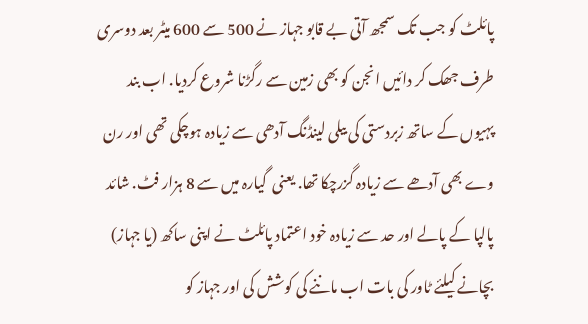پائلٹ کو جب تک سمجھ آتی بے قابو جہاز نے 500 سے 600 میٹر بعد دوسری طرف جھک کر دائیں انجن کو بھی زمین سے رگڑنا شروع کردیا. اب بند پہیوں کے ساتھ زبردستی کی بیلی لینڈنگ آدھی سے زیادہ ہوچکی تھی اور رن وے بھی آدھے سے زیادہ گزرچکا تھا. یعنی  گیارہ میں سے 8 ہزار فٹ. شائد پالپا کے پالے اور حد سے زیادہ خود اعتماد پائلٹ نے اپنی ساکھ (یا جہاز) بچانے کیلئے ٹاور کی بات اب ماننے کی کوشش کی اور جہاز کو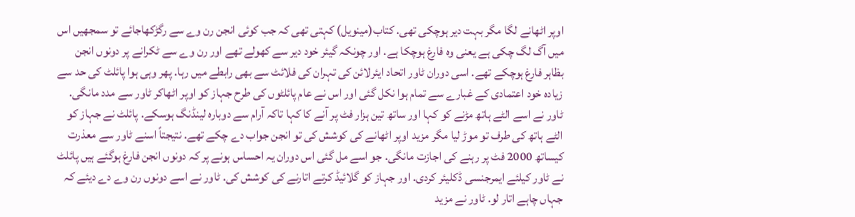اوپر اٹھانے لگا مگر بہت دیر ہوچکی تھی. کتاب(مینویل) کہتی تھی کہ جب کوئی انجن رن وے سے رگڑکھاجائے تو سمجھیں اس میں آگ لگ چکی ہے یعنی وہ فارغ ہوچکا ہے. اور چونکہ گیئر خود دیر سے کھولے تھے اور رن وے سے ٹکرانے پر دونوں انجن بظاہر فارغ ہوچکے تھے. اسی دوران ٹاور اتحاد ایئرلائن کی تہران کی فلائٹ سے بھی رابطے میں رہا. پھر وہی ہوا پائلٹ کی حد سے زیادہ خود اعتمادی کے غبارے سے تمام ہوا نکل گئی اور اس نے عام پائلٹوں کی طرح جہاز کو اوپر اٹھاکر ٹاور سے مدد مانگی. ٹاور نے اسے الٹے ہاتھ مڑنے کو کہا اور ساتھ تین ہزار فٹ پر آنے کا کہا تاکہ آرام سے دوبارہ لینڈنگ ہوسکے. پائلٹ نے جہاز کو الٹے ہاتھ کی طرف تو موڑ لیا مگر مزید اوپر اٹھانے کی کوشش کی تو انجن جواب دے چکے تھے. نتیجتاً اسنے ٹاور سے معذرت کیساتھ 2000 فٹ پر رہنے کی اجازت مانگی. جو اسے مل گئی اس دوران یہ احساس ہونے پر کہ دونوں انجن فارغ ہوگئے ہیں پائلٹ نے ٹاور کیلئے ایمرجنسی ڈکلیئر کردی. اور جہاز کو گلائیڈ کرتے اتارنے کی کوشش کی. ٹاور نے اسے دونوں رن وے دے دیئے کہ جہاں چاہے اتار لو. ٹاور نے مزید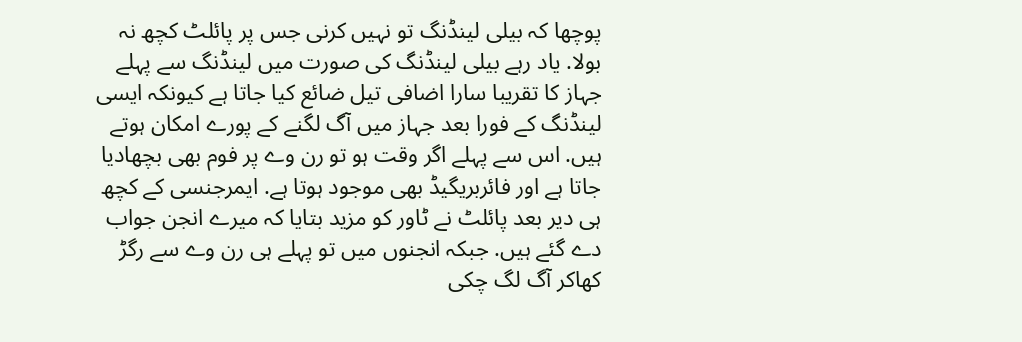پوچھا کہ بیلی لینڈنگ تو نہیں کرنی جس پر پائلٹ کچھ نہ بولا. یاد رہے بیلی لینڈنگ کی صورت میں لینڈنگ سے پہلے جہاز کا تقریبا سارا اضافی تیل ضائع کیا جاتا ہے کیونکہ ایسی لینڈنگ کے فورا بعد جہاز میں آگ لگنے کے پورے امکان ہوتے ہیں. اس سے پہلے اگر وقت ہو تو رن وے پر فوم بھی بچھادیا جاتا ہے اور فائربریگیڈ بھی موجود ہوتا ہے. ایمرجنسی کے کچھ ہی دیر بعد پائلٹ نے ٹاور کو مزید بتایا کہ میرے انجن جواب دے گئے ہیں. جبکہ انجنوں میں تو پہلے ہی رن وے سے رگڑ کھاکر آگ لگ چکی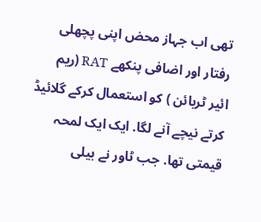تھی اب جہاز محض اپنی پچھلی رفتار اور اضافی پنکھے RAT (ریم ائیر ٹربائن ) کو استعمال کرکے گلائیڈ کرتے نیچے آنے لگا. ایک ایک لمحہ قیمتی تھا. جب ٹاور نے بیلی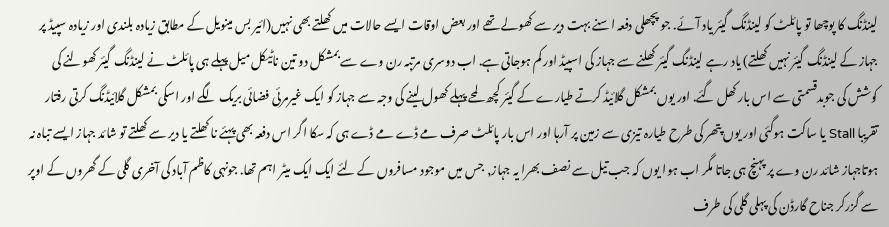لینڈنگ کا پوچھا تو پائلٹ کو لینڈنگ گیئر یاد آئے. جو پچھلی دفعہ اسنے بہت دیر سے کھولے تھے اور بعض اوقات ایسے حالات میں کھلتے بھی نہیں(ائیر بس مینویل کے مطابق زیادہ بلندی اور زیادہ سپیڈ پر جہاز کے لینڈنگ گیئر نہیں کھلتے) یاد رہے لینڈنگ گیئر کھلنے سے جہاز کی اسپیڈ اور کم ہوجاتی ہے. اب دوسری مرتبہ رن وے سے بمشکل دو تین ناٹیکل میل پہلے ہی پائلٹ نے لینڈنگ گیئر کھولنے کی کوشش کی جوبدقسمتی سے اس بار کھل گئے. اور یوں بمشکل گلائیڈ کرتے طیارے کے گیئر کچھ لمحے پہلے کھول لینے کی وجہ سے جہاز کو ایک غیرمرئی فضائی بریک لگے اور اسکی بمشکل گلائیڈنگ کرتی رفتار تقریبا Stall یا ساکت ہوگئی اور یوں پتھر کی طرح طیارہ تیزی سے زمین پر آرہا اور اس بار پائلٹ صرف مے ڈے مے ڈے ہی کہ سکا اگر اس دفعہ بھی پہئے نا کھلتے یا دیر سے کھلتے تو شائد جہاز ایسے تباہ نہ ہوتاجہاز شائد رن وے پر پہنچ ہی جاتا مگر اب ہوا یوں کہ جب تیل سے نصف بھرا یہ جہاز, جس میں موجود مسافروں کے لئے ایک ایک میٹر اہم تھا. جونہی کاظم آباد کی آخری گلی کے گھروں کے اوپر سے گزرکر جناح گارڈن کی پہلی گلی کی طرف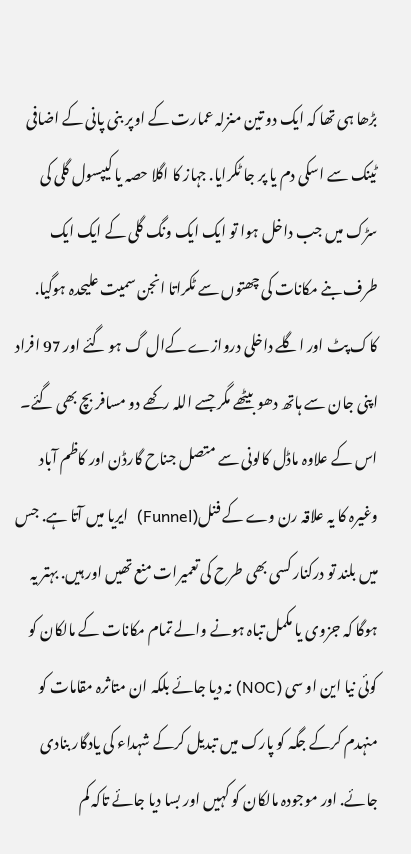بڑھا ہی تھا کہ ایک دو تین منزلہ عمارت کے اوپر بنی پانی کے اضافی ٹینک سے اسکی دم یا پر جا ٹکرایا. جہاز کا اگلا حصہ یا کیپسول گلی کی سڑک میں جب داخل ہوا تو ایک ایک ونگ گلی کے ایک ایک طرف بنے مکانات کی چھتوں سے ٹکراتا انجن سمیت علیحدہ ہوگیا. کاک پٹ اور اگلے داخلی دروازے کےال گ ہو گئے اور 97 افراد اپنی جان سے ہاتھ دھو بیٹھے مگر جسے اللہ رکھے دو مسافر بچ بھی گئے۔ اس کے علاوہ ماڈل کالونی سے متصل جناح گارڈن اور کاظم آباد وغیرہ کا یہ علاقہ رن وے کے فنل(Funnel)  ایریا میں آتا ہے. جس میں بلند تو درکنار کسی بھی طرح کی تعمیرات منع تھیں اور ہیں. بہتر یہ ہوگا کہ جزوی یا مکمل تباہ ہونے والے تمام مکانات کے مالکان کو کوئی نیا این او سی (NOC) نہ دیا جائے بلکہ ان متاثرہ مقامات کو منہدم کرکے جگہ کو پارک میں تبدیل کرکے شہداء کی یادگار بنادی جائے. اور موجودہ مالکان کو کہیں اور بسا دیا جائے تاکہ کم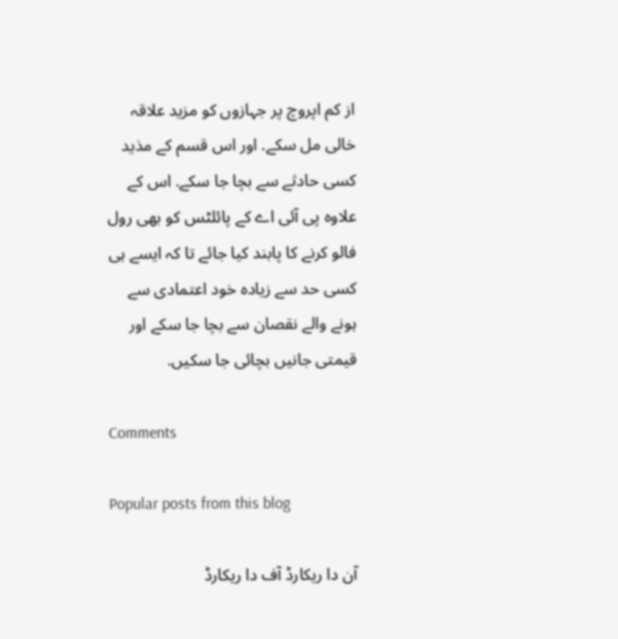از کم اپروچ پر جہازوں کو مزید علاقہ خالی مل سکے. اور اس قسم کے مذید کسی حادثے سے بچا جا سکے. اس کے علاوہ پی آئی اے کے پائلٹس کو بھی رول فالو کرنے کا پابند کیا جائے تا کہ ایسے ہی کسی حد سے زیادہ خود اعتمادی سے ہونے والے نقصان سے بچا جا سکے اور قیمتی جانیں بچائی جا سکیں.

Comments

Popular posts from this blog

آن دا ریکارڈ آف دا ریکارڈ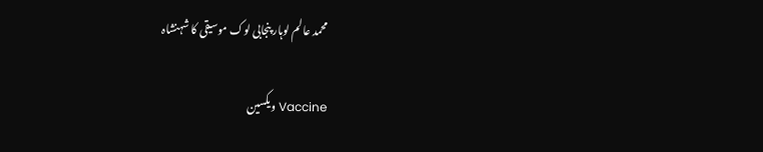محمد عالم لوہار پنجابی لوک موسیقی کا شہنشاہ

Vaccine ویکسین